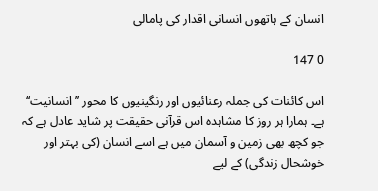انسان کے ہاتھوں انسانی اقدار کی پامالی

0 147

اس کائنات کی جملہ رعنائیوں اور رنگینیوں کا محور ’’انسانیت‘‘ ہے۔ ہمارا ہر روز کا مشاہدہ اس قرآنی حقیقت پر شاید عادل ہے کہ جو کچھ بھی زمین و آسمان میں ہے اسے انسان (کی بہتر اور خوشحال زندگی) کے لیے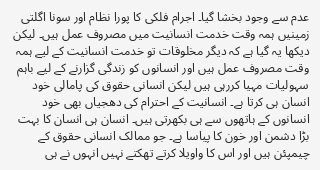عدم سے وجود بخشا گیا۔ اجرام فلکی کا پورا نظام اور سونا اگلتی زمینیں ہمہ وقت خدمت انسانیت میں مصروف عمل ہیں۔ لیکن دیکھا یہ گیا ہے کہ دیگر مخلوقات تو خدمت انسانیت کے لیے ہمہ وقت مصروف عمل ہیں اور انسانوں کو زندگی گزارنے کے لیے باہم سہولیات مہیا کررہی ہیں لیکن انسانی حقوق کی پامالی خود انسان ہی کرتا ہے۔ انسانیت کے احترام کی دھجیاں بھی خود انسانوں کے ہاتھوں سے ہی بکھرتی ہیں۔ انسان ہی انسان کا بہت بڑا دشمن اور خون کا پیاسا ہے۔ جو ممالک انسانی حقوق کے چیمپئن ہیں اور اس کا واویلا کرتے تھکتے نہیں انہوں نے ہی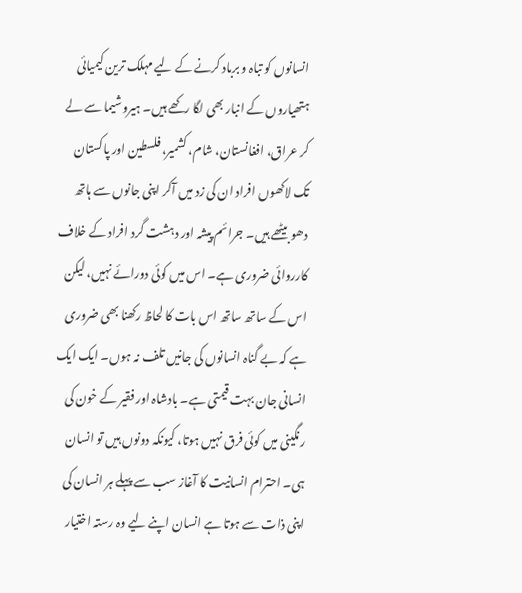انسانوں کو تباہ و برباد کرنے کے لیے مہلک ترین کیمیائی ہتھیاروں کے انبار بھی لگا رکھے ہیں۔ ہیروشیما سے لے کر عراق، افغانستان، شام، کشمیر، فلسطین اور پاکستان تک لاکھوں افراد ان کی زد میں آکر اپنی جانوں سے ہاتھ دھو بیٹھے ہیں۔ جرائم پیشہ اور دہشت گرد افراد کے خلاف کارروائی ضروری ہے۔ اس میں کوئی دورائے نہیں، لیکن اس کے ساتھ ساتھ اس بات کا لحاظ رکھنا بھی ضروری ہے کہ بے گناہ انسانوں کی جانیں تلف نہ ہوں۔ ایک ایک انسانی جان بہت قیمتی ہے۔ بادشاہ اور فقیر کے خون کی رنگینی میں کوئی فرق نہیں ہوتا، کیونکہ دونوں ہیں تو انسان ہی۔ احترام انسانیت کا آغاز سب سے پہلے ہر انسان کی اپنی ذات سے ہوتا ہے انسان اپنے لیے وہ رستہ اختیار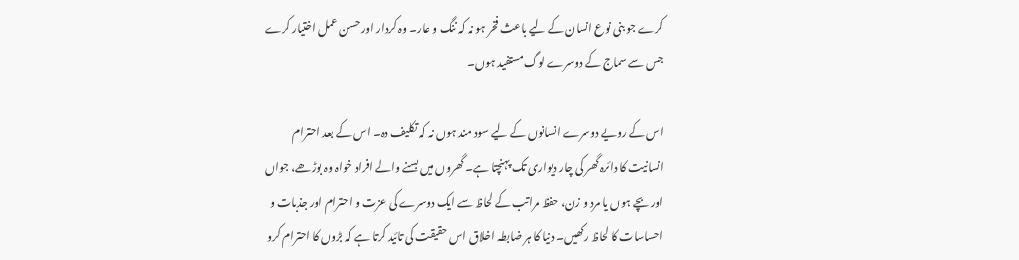کرے جو بنی نوع انسان کے لیے باعث فخر ہو نہ کہ ننگ و عار۔ وہ کردار اور حسن عمل اختیار کرے جس سے سماج کے دوسرے لوگ مستفید ہوں۔

اس کے رویے دوسرے انسانوں کے لیے سود مند ہوں نہ کہ تکلیف دہ۔ اس کے بعد احترام انسانیت کا دائرہ گھر کی چار دیواری تک پہنچتا ہے۔ گھروں میں بسنے والے افراد خواہ وہ بوڑھے، جواں اور بچے ہوں یا مرد و زن، حفظ مراتب کے لحاظ سے ایک دوسرے کی عزت و احترام اور جذبات و احساسات کا لحاظ رکھیں۔ دنیا کا ہر ضابطہ اخلاق اس حقیقت کی تائید کرتا ہے کہ بڑوں کا احترام کرو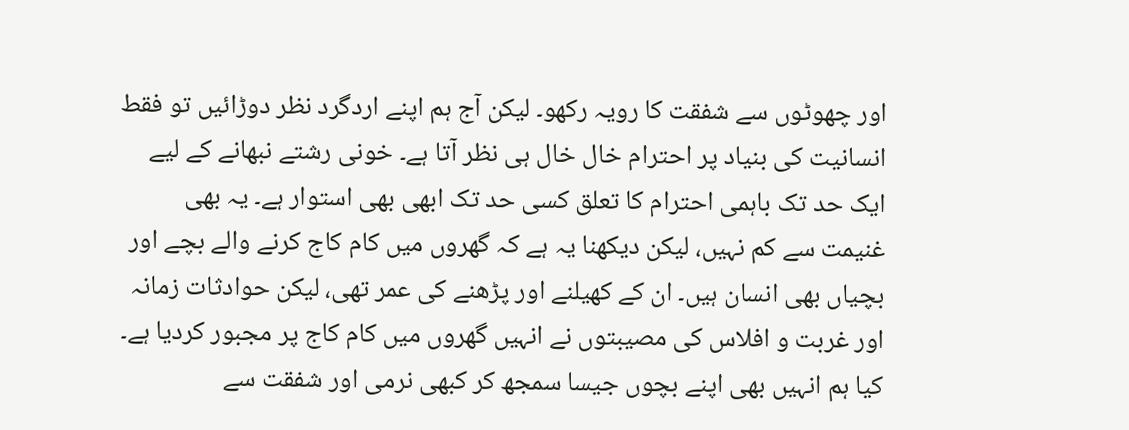اور چھوٹوں سے شفقت کا رویہ رکھو۔ لیکن آج ہم اپنے اردگرد نظر دوڑائیں تو فقط انسانیت کی بنیاد پر احترام خال خال ہی نظر آتا ہے۔ خونی رشتے نبھانے کے لیے ایک حد تک باہمی احترام کا تعلق کسی حد تک ابھی بھی استوار ہے۔ یہ بھی غنیمت سے کم نہیں، لیکن دیکھنا یہ ہے کہ گھروں میں کام کاج کرنے والے بچے اور بچیاں بھی انسان ہیں۔ ان کے کھیلنے اور پڑھنے کی عمر تھی، لیکن حوادثات زمانہ اور غربت و افلاس کی مصیبتوں نے انہیں گھروں میں کام کاج پر مجبور کردیا ہے۔ کیا ہم انہیں بھی اپنے بچوں جیسا سمجھ کر کبھی نرمی اور شفقت سے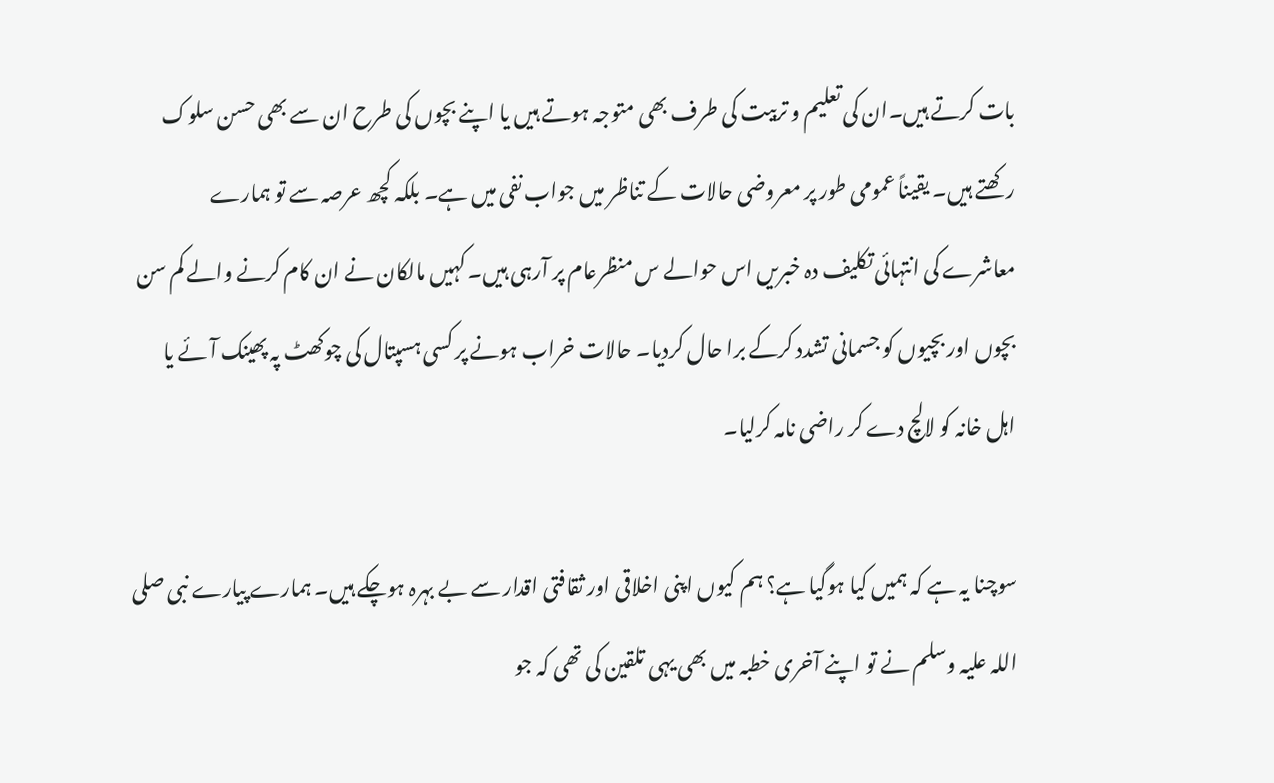بات کرتے ہیں۔ان کی تعلیم و تربیت کی طرف بھی متوجہ ہوتے ہیں یا اپنے بچوں کی طرح ان سے بھی حسن سلوک رکھتے ہیں۔ یقیناً عمومی طور پر معروضی حالات کے تناظر میں جواب نفی میں ہے۔ بلکہ کچھ عرصہ سے تو ہمارے معاشرے کی انتہائی تکلیف دہ خبریں اس حوالے س منظرعام پر آرہی ہیں۔ کہیں مالکان نے ان کام کرنے والے کم سن بچوں اور بچیوں کو جسمانی تشدد کرکے برا حال کردیا۔ حالات خراب ہونے پر کسی ہسپتال کی چوکھٹ پہ پھینک آئے یا اہل خانہ کو لالچ دے کر راضی نامہ کرلیا۔

سوچنا یہ ہے کہ ہمیں کیا ہوگیا ہے؟ ہم کیوں اپنی اخلاقی اور ثقافتی اقدار سے بے بہرہ ہوچکے ہیں۔ ہمارے پیارے نبی صلی اللہ علیہ وسلم نے تو اپنے آخری خطبہ میں بھی یہی تلقین کی تھی کہ جو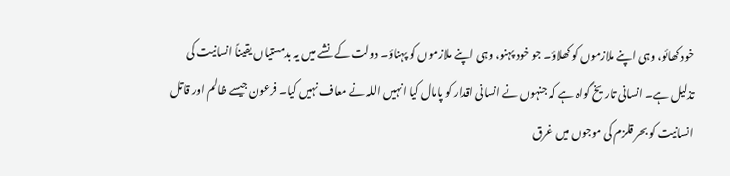خود کھائو، وہی اپنے ملازموں کو کھلاؤ۔ جو خود پہنو، وہی اپنے ملازموں کو پہناؤ۔ دولت کے نشے میں یہ بدمستیاں یقیناً انسانیت کی تذلیل ہے۔ انسانی تاریخ گواہ ہے کہ جنہوں نے انسانی اقدار کو پامال کیا انہیں اللہ نے معاف نہیں کیا۔ فرعون جیسے ظالم اور قاتل انسانیت کو بحر قلزم کی موجوں میں غرق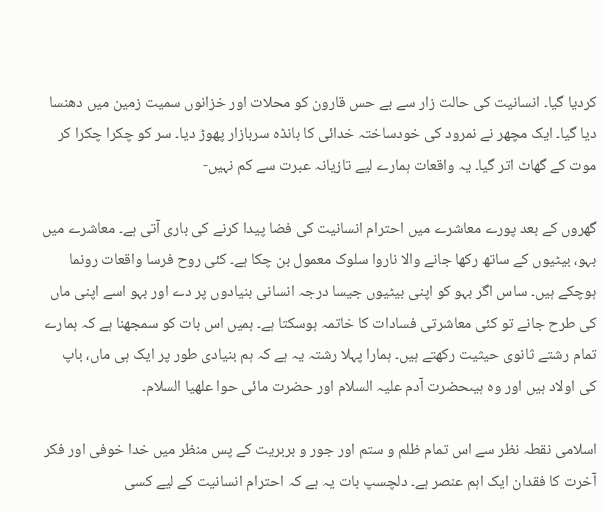کردیا گیا۔ انسانیت کی حالت زار سے بے حس قارون کو محلات اور خزانوں سمیت زمین میں دھنسا دیا گیا۔ ایک مچھر نے نمرود کی خودساختہ خدائی کا بانڈہ سربازار پھوڑ دیا۔ سر کو چکرا چکرا کر موت کے گھاٹ اتر گیا۔ یہ واقعات ہمارے لیے تازیانہ عبرت سے کم نہیں-

گھروں کے بعد پورے معاشرے میں احترام انسانیت کی فضا پیدا کرنے کی باری آتی ہے۔ معاشرے میں بہو، بیٹیوں کے ساتھ رکھا جانے والا ناروا سلوک معمول بن چکا ہے۔ کئی روح فرسا واقعات رونما ہوچکے ہیں۔ ساس اگر بہو کو اپنی بیٹیوں جیسا درجہ انسانی بنیادوں پر دے اور بہو اسے اپنی ماں کی طرح جانے تو کئی معاشرتی فسادات کا خاتمہ ہوسکتا ہے۔ ہمیں اس بات کو سمجھنا ہے کہ ہمارے تمام رشتے ثانوی حیثیت رکھتے ہیں۔ ہمارا پہلا رشتہ یہ ہے کہ ہم بنیادی طور پر ایک ہی ماں، باپ کی اولاد ہیں اور وہ ہیںحضرت آدم علیہ السلام اور حضرت مائی حوا علھیا السلام۔

اسلامی نقطہ نظر سے اس تمام ظلم و ستم اور جور و بربریت کے پس منظر میں خدا خوفی اور فکر آخرت کا فقدان ایک اہم عنصر ہے۔ دلچسپ بات یہ ہے کہ احترام انسانیت کے لیے کسی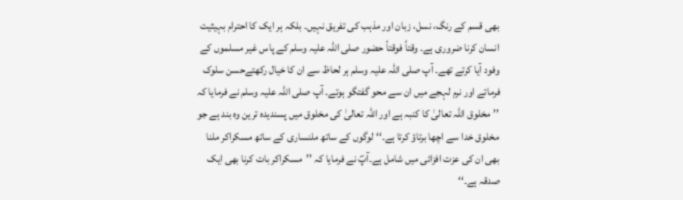بھی قسم کے رنگ، نسل، زبان اور مذہب کی تفریق نہیں۔ بلکہ ہر ایک کا احترام بہیثیت انسان کرنا ضروری ہے۔ وقتاً فوقتاً حضور صلی اللہ علیہ وسلم کے پاس غیر مسلموں کے وفود آیا کرتے تھے۔ آپ صلی اللہ علیہ وسلم ہر لحاظ سے ان کا خیال رکھتےحسن سلوک فرماتے اور نرم لہجے میں ان سے محو گفتگو ہوتے۔ آپ صلی اللہ علیہ وسلم نے فرمایا کہ ’’مخلوق اللہ تعالیٰ کا کنبہ ہے اور اللہ تعالیٰ کی مخلوق میں پسندیدہ ترین وہ بند ہے جو مخلوق خدا سے اچھا برتاؤ کرتا ہے۔‘‘ لوگوں کے ساتھ ملنساری کے ساتھ مسکراکر ملنا بھی ان کی عزت افزائی میں شامل ہے۔آپؐ نے فرمایا کہ ’’مسکراکر بات کرنا بھی ایک صدقہ ہے۔‘‘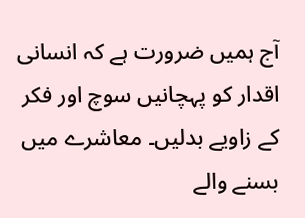آج ہمیں ضرورت ہے کہ انسانی اقدار کو پہچانیں سوچ اور فکر کے زاویے بدلیں۔ معاشرے میں بسنے والے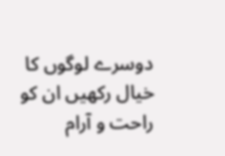دوسرے لوگوں کا خیال رکھیں ان کو راحت و آرام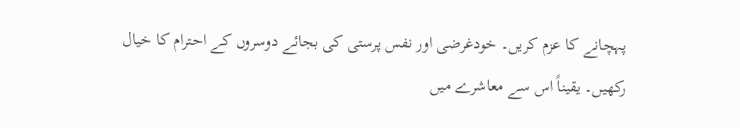پہچانے کا عزم کریں۔ خودغرضی اور نفس پرستی کی بجائے دوسروں کے احترام کا خیال رکھیں۔ یقیناً اس سے معاشرے میں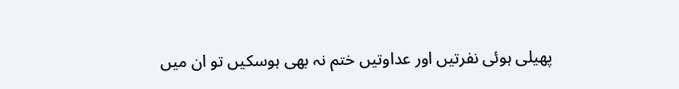پھیلی ہوئی نفرتیں اور عداوتیں ختم نہ بھی ہوسکیں تو ان میں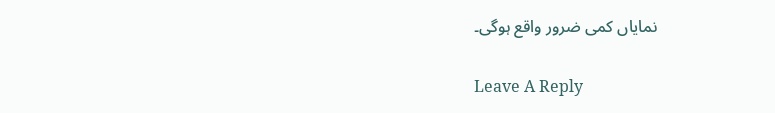نمایاں کمی ضرور واقع ہوگی۔

Leave A Reply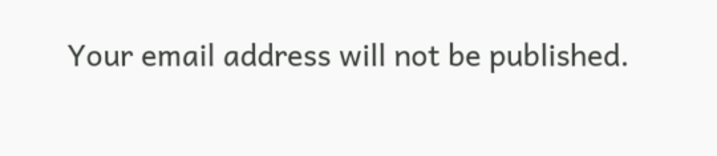Your email address will not be published.